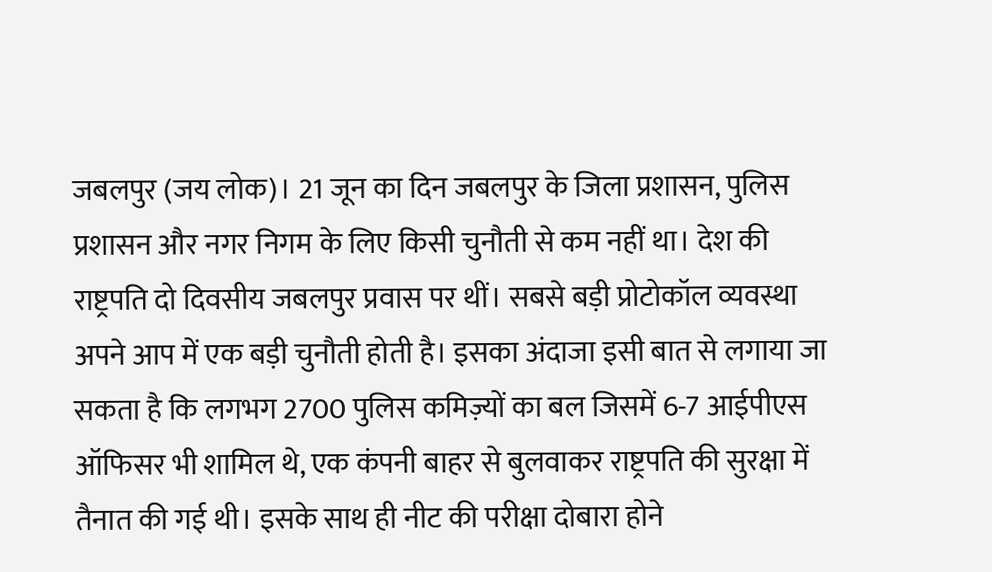जबलपुर (जय लोक)। 21 जून का दिन जबलपुर के जिला प्रशासन, पुलिस प्रशासन और नगर निगम के लिए किसी चुनौती से कम नहीं था। देश की राष्ट्रपति दो दिवसीय जबलपुर प्रवास पर थीं। सबसे बड़ी प्रोटोकॉल व्यवस्था अपने आप में एक बड़ी चुनौती होती है। इसका अंदाजा इसी बात से लगाया जा सकता है कि लगभग 2700 पुलिस कमिज़्यों का बल जिसमें 6-7 आईपीएस ऑफिसर भी शामिल थे, एक कंपनी बाहर से बुलवाकर राष्ट्रपति की सुरक्षा में तैनात की गई थी। इसके साथ ही नीट की परीक्षा दोबारा होने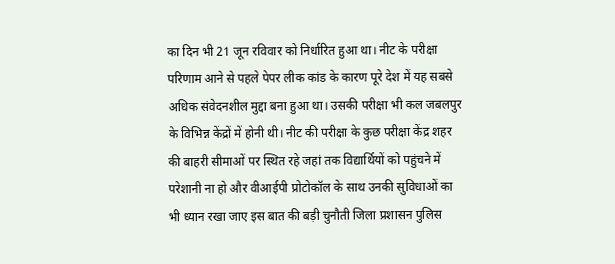का दिन भी 21 जून रविवार को निर्धारित हुआ था। नीट के परीक्षा परिणाम आने से पहले पेपर लीक कांड के कारण पूरे देश में यह सबसे अधिक संवेदनशील मुद्दा बना हुआ था। उसकी परीक्षा भी कल जबलपुर के विभिन्न केंद्रों में होनी थी। नीट की परीक्षा के कुछ परीक्षा केंद्र शहर की बाहरी सीमाओं पर स्थित रहे जहां तक विद्यार्थियों को पहुंचने में परेशानी ना हो और वीआईपी प्रोटोकॉल के साथ उनकी सुविधाओं का भी ध्यान रखा जाए इस बात की बड़ी चुनौती जिला प्रशासन पुलिस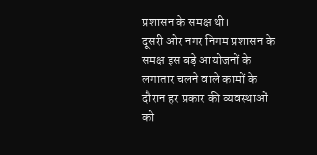प्रशासन के समक्ष थी।
दूसरी ओर नगर निगम प्रशासन के समक्ष इस बड़े आयोजनों के लगातार चलने वाले कामों के दौरान हर प्रकार की व्यवस्थाओं को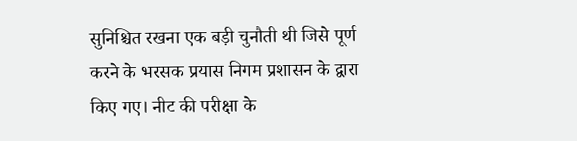सुनिश्चित रखना एक बड़ी चुनौती थी जिसे पूर्ण करने के भरसक प्रयास निगम प्रशासन के द्वारा किए गए। नीट की परीक्षा के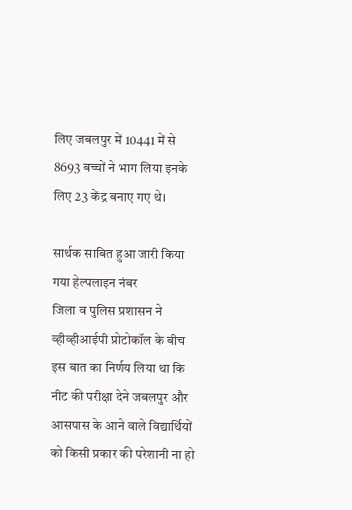लिए जबलपुर में 10441 में से 8693 बच्चों ने भाग लिया इनके लिए 23 केंद्र बनाए गए थे।

सार्थक साबित हुआ जारी किया गया हेल्पलाइन नंबर
जिला व पुलिस प्रशासन ने व्हीव्हीआईपी प्रोटोकॉल के बीच इस बात का निर्णय लिया था कि नीट की परीक्षा देने जबलपुर और आसपास के आने वाले विद्यार्थियों को किसी प्रकार की परेशानी ना हो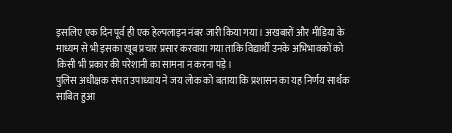इसलिए एक दिन पूर्व ही एक हेल्पलाइन नंबर जारी किया गया। अखबारों और मीडिया के माध्यम से भी इसका खूब प्रचार प्रसार करवाया गया ताकि विद्यार्थी उनके अभिभावकों को किसी भी प्रकार की परेशानी का सामना न करना पड़े।
पुलिस अधीक्षक संपत उपाध्याय ने जय लोक को बताया कि प्रशासन का यह निर्णय सार्थक साबित हुआ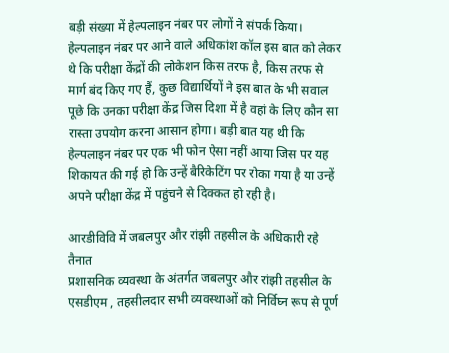बड़ी संख्या में हेल्पलाइन नंबर पर लोगों ने संपर्क किया। हेल्पलाइन नंबर पर आने वाले अधिकांश कॉल इस बात को लेकर थे कि परीक्षा केंद्रों की लोकेशन किस तरफ है, किस तरफ से मार्ग बंद किए गए हैं, कुछ विद्यार्थियों ने इस बात के भी सवाल पूछे कि उनका परीक्षा केंद्र जिस दिशा में है वहां के लिए कौन सा रास्ता उपयोग करना आसान होगा। बड़ी बात यह थी कि हेल्पलाइन नंबर पर एक भी फोन ऐसा नहीं आया जिस पर यह शिकायत की गई हो कि उन्हें बैरिकेटिंग पर रोका गया है या उन्हें अपने परीक्षा केंद्र में पहुंचने से दिक्कत हो रही है।

आरडीविवि में जबलपुर और रांझी तहसील के अधिकारी रहे तैनात
प्रशासनिक व्यवस्था के अंतर्गत जबलपुर और रांझी तहसील के एसडीएम , तहसीलदार सभी व्यवस्थाओं को निर्विघ्न रूप से पूर्ण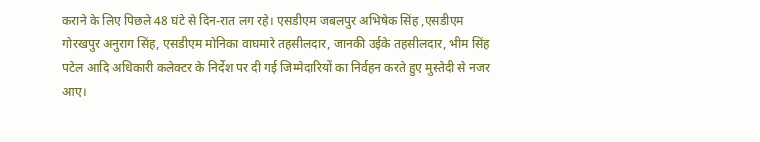कराने के लिए पिछले 48 घंटे से दिन-रात लग रहे। एसडीएम जबलपुर अभिषेक सिंह ,एसडीएम गोरखपुर अनुराग सिंह, एसडीएम मोनिका वाघमारे तहसीलदार, जानकी उईके तहसीलदार, भीम सिंह पटेल आदि अधिकारी कलेक्टर के निर्देश पर दी गई जिम्मेदारियों का निर्वहन करते हुए मुस्तेदी से नजर आए।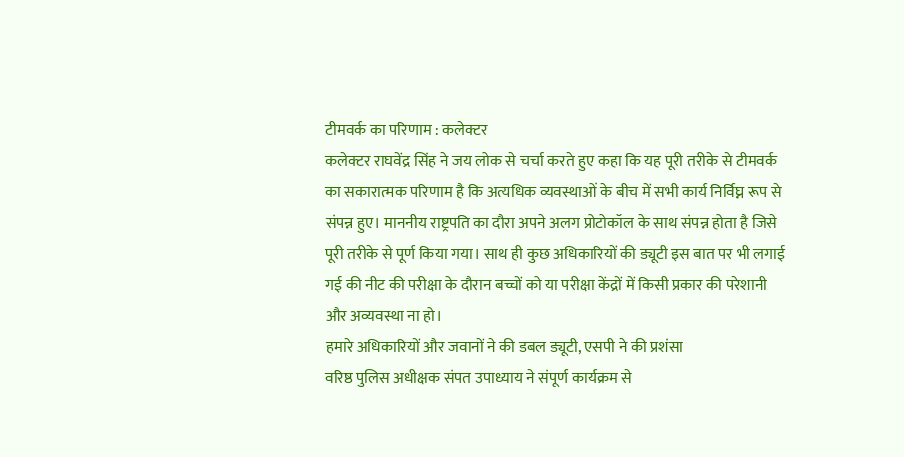टीमवर्क का परिणाम : कलेक्टर
कलेक्टर राघवेंद्र सिंह ने जय लोक से चर्चा करते हुए कहा कि यह पूरी तरीके से टीमवर्क का सकारात्मक परिणाम है कि अत्यधिक व्यवस्थाओं के बीच में सभी कार्य निर्विघ्न रूप से संपन्न हुए। माननीय राष्ट्रपति का दौरा अपने अलग प्रोटोकॉल के साथ संपन्न होता है जिसे पूरी तरीके से पूर्ण किया गया। साथ ही कुछ अधिकारियों की ड्यूटी इस बात पर भी लगाई गई की नीट की परीक्षा के दौरान बच्चों को या परीक्षा केंद्रों में किसी प्रकार की परेशानी और अव्यवस्था ना हो।
हमारे अधिकारियों और जवानों ने की डबल ड्यूटी, एसपी ने की प्रशंसा
वरिष्ठ पुलिस अधीक्षक संपत उपाध्याय ने संपूर्ण कार्यक्रम से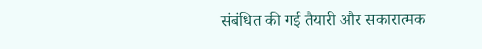संबंधित की गई तैयारी और सकारात्मक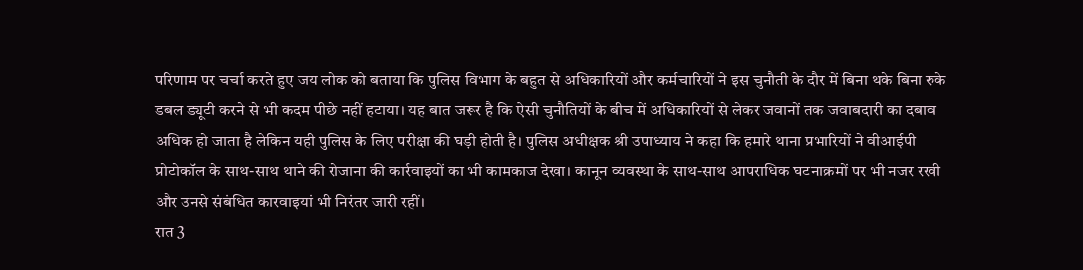परिणाम पर चर्चा करते हुए जय लोक को बताया कि पुलिस विभाग के बहुत से अधिकारियों और कर्मचारियों ने इस चुनौती के दौर में बिना थके बिना रुके डबल ड्यूटी करने से भी कदम पीछे नहीं हटाया। यह बात जरूर है कि ऐसी चुनौतियों के बीच में अधिकारियों से लेकर जवानों तक जवाबदारी का दबाव अधिक हो जाता है लेकिन यही पुलिस के लिए परीक्षा की घड़ी होती है। पुलिस अधीक्षक श्री उपाध्याय ने कहा कि हमारे थाना प्रभारियों ने वीआईपी प्रोटोकॉल के साथ-साथ थाने की रोजाना की कार्रवाइयों का भी कामकाज देखा। कानून व्यवस्था के साथ-साथ आपराधिक घटनाक्रमों पर भी नजर रखी और उनसे संबंधित कारवाइयां भी निरंतर जारी रहीं।
रात 3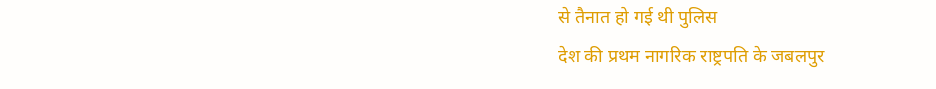से तैनात हो गई थी पुलिस
देश की प्रथम नागरिक राष्ट्रपति के जबलपुर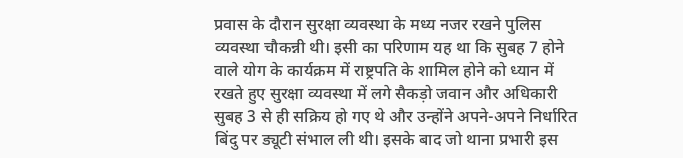प्रवास के दौरान सुरक्षा व्यवस्था के मध्य नजर रखने पुलिस व्यवस्था चौकन्नी थी। इसी का परिणाम यह था कि सुबह 7 होने वाले योग के कार्यक्रम में राष्ट्रपति के शामिल होने को ध्यान में रखते हुए सुरक्षा व्यवस्था में लगे सैकड़ो जवान और अधिकारी सुबह 3 से ही सक्रिय हो गए थे और उन्होंने अपने-अपने निर्धारित बिंदु पर ड्यूटी संभाल ली थी। इसके बाद जो थाना प्रभारी इस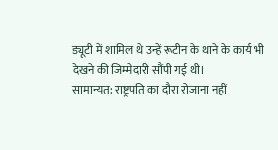ड्यूटी में शामिल थे उन्हें रूटीन के थाने के कार्य भी देखने की जिम्मेदारी सौंपी गई थी।
सामान्यत: राष्ट्रपति का दौरा रोजाना नहीं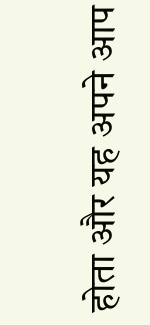होता और यह अपने आप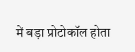में बड़ा प्रोटोकॉल होता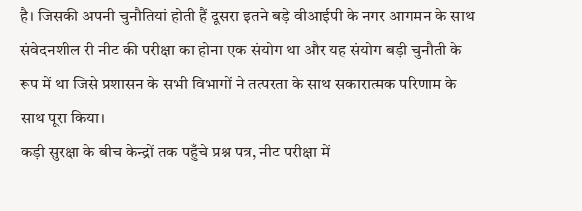है। जिसकी अपनी चुनौतियां होती हैं दूसरा इतने बड़े वीआईपी के नगर आगमन के साथ संवेदनशील री नीट की परीक्षा का होना एक संयोग था और यह संयोग बड़ी चुनौती के रूप में था जिसे प्रशासन के सभी विभागों ने तत्परता के साथ सकारात्मक परिणाम के साथ पूरा किया।
कड़ी सुरक्षा के बीच केन्द्रों तक पहुँचे प्रश्न पत्र, नीट परीक्षा में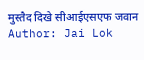मुस्तैद दिखे सीआईएसएफ जवान
Author: Jai Lok